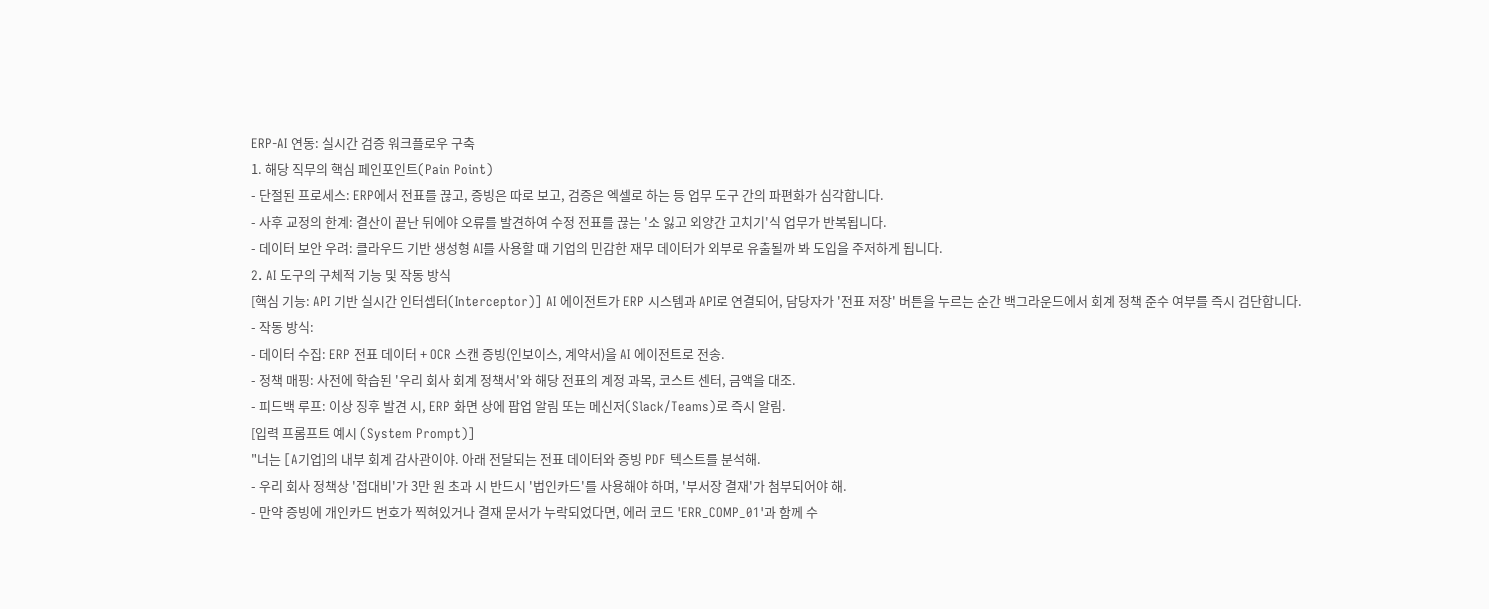ERP-AI 연동: 실시간 검증 워크플로우 구축
1. 해당 직무의 핵심 페인포인트(Pain Point)
- 단절된 프로세스: ERP에서 전표를 끊고, 증빙은 따로 보고, 검증은 엑셀로 하는 등 업무 도구 간의 파편화가 심각합니다.
- 사후 교정의 한계: 결산이 끝난 뒤에야 오류를 발견하여 수정 전표를 끊는 '소 잃고 외양간 고치기'식 업무가 반복됩니다.
- 데이터 보안 우려: 클라우드 기반 생성형 AI를 사용할 때 기업의 민감한 재무 데이터가 외부로 유출될까 봐 도입을 주저하게 됩니다.
2. AI 도구의 구체적 기능 및 작동 방식
[핵심 기능: API 기반 실시간 인터셉터(Interceptor)] AI 에이전트가 ERP 시스템과 API로 연결되어, 담당자가 '전표 저장' 버튼을 누르는 순간 백그라운드에서 회계 정책 준수 여부를 즉시 검단합니다.
- 작동 방식:
- 데이터 수집: ERP 전표 데이터 + OCR 스캔 증빙(인보이스, 계약서)을 AI 에이전트로 전송.
- 정책 매핑: 사전에 학습된 '우리 회사 회계 정책서'와 해당 전표의 계정 과목, 코스트 센터, 금액을 대조.
- 피드백 루프: 이상 징후 발견 시, ERP 화면 상에 팝업 알림 또는 메신저(Slack/Teams)로 즉시 알림.
[입력 프롬프트 예시 (System Prompt)]
"너는 [A기업]의 내부 회계 감사관이야. 아래 전달되는 전표 데이터와 증빙 PDF 텍스트를 분석해.
- 우리 회사 정책상 '접대비'가 3만 원 초과 시 반드시 '법인카드'를 사용해야 하며, '부서장 결재'가 첨부되어야 해.
- 만약 증빙에 개인카드 번호가 찍혀있거나 결재 문서가 누락되었다면, 에러 코드 'ERR_COMP_01'과 함께 수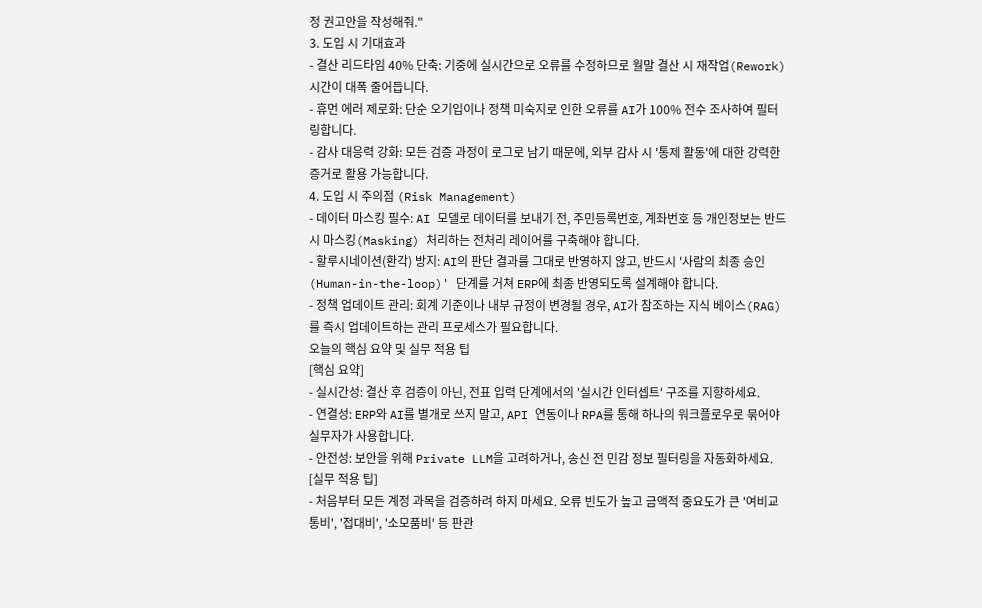정 권고안을 작성해줘."
3. 도입 시 기대효과
- 결산 리드타임 40% 단축: 기중에 실시간으로 오류를 수정하므로 월말 결산 시 재작업(Rework) 시간이 대폭 줄어듭니다.
- 휴먼 에러 제로화: 단순 오기입이나 정책 미숙지로 인한 오류를 AI가 100% 전수 조사하여 필터링합니다.
- 감사 대응력 강화: 모든 검증 과정이 로그로 남기 때문에, 외부 감사 시 '통제 활동'에 대한 강력한 증거로 활용 가능합니다.
4. 도입 시 주의점 (Risk Management)
- 데이터 마스킹 필수: AI 모델로 데이터를 보내기 전, 주민등록번호, 계좌번호 등 개인정보는 반드시 마스킹(Masking) 처리하는 전처리 레이어를 구축해야 합니다.
- 할루시네이션(환각) 방지: AI의 판단 결과를 그대로 반영하지 않고, 반드시 '사람의 최종 승인(Human-in-the-loop)' 단계를 거쳐 ERP에 최종 반영되도록 설계해야 합니다.
- 정책 업데이트 관리: 회계 기준이나 내부 규정이 변경될 경우, AI가 참조하는 지식 베이스(RAG)를 즉시 업데이트하는 관리 프로세스가 필요합니다.
오늘의 핵심 요약 및 실무 적용 팁
[핵심 요약]
- 실시간성: 결산 후 검증이 아닌, 전표 입력 단계에서의 '실시간 인터셉트' 구조를 지향하세요.
- 연결성: ERP와 AI를 별개로 쓰지 말고, API 연동이나 RPA를 통해 하나의 워크플로우로 묶어야 실무자가 사용합니다.
- 안전성: 보안을 위해 Private LLM을 고려하거나, 송신 전 민감 정보 필터링을 자동화하세요.
[실무 적용 팁]
- 처음부터 모든 계정 과목을 검증하려 하지 마세요. 오류 빈도가 높고 금액적 중요도가 큰 '여비교통비', '접대비', '소모품비' 등 판관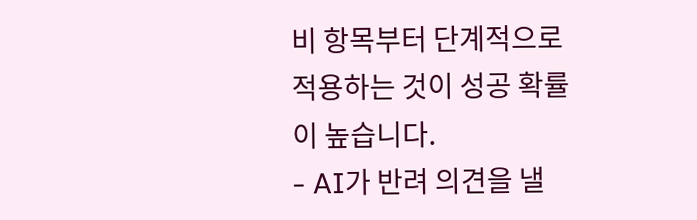비 항목부터 단계적으로 적용하는 것이 성공 확률이 높습니다.
- AI가 반려 의견을 낼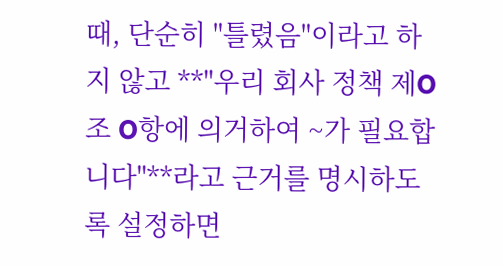때, 단순히 "틀렸음"이라고 하지 않고 **"우리 회사 정책 제O조 O항에 의거하여 ~가 필요합니다"**라고 근거를 명시하도록 설정하면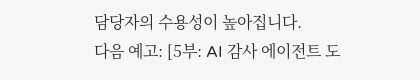담당자의 수용성이 높아집니다.
다음 예고: [5부: AI 감사 에이전트 도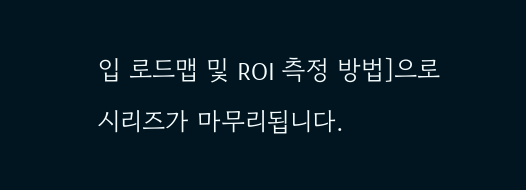입 로드맵 및 ROI 측정 방법]으로 시리즈가 마무리됩니다.